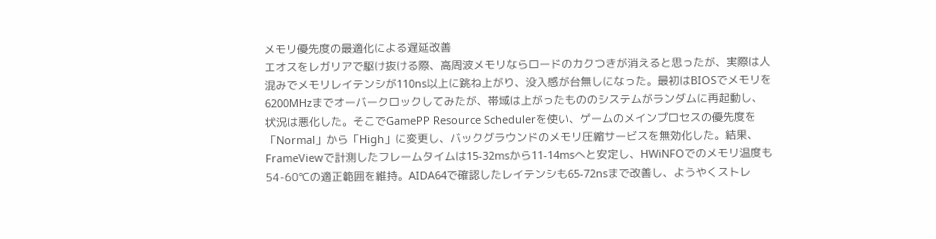メモリ優先度の最適化による遅延改善
エオスをレガリアで駆け抜ける際、高周波メモリならロードのカクつきが消えると思ったが、実際は人混みでメモリレイテンシが110ns以上に跳ね上がり、没入感が台無しになった。最初はBIOSでメモリを6200MHzまでオーバークロックしてみたが、帯域は上がったもののシステムがランダムに再起動し、状況は悪化した。そこでGamePP Resource Schedulerを使い、ゲームのメインプロセスの優先度を「Normal」から「High」に変更し、バックグラウンドのメモリ圧縮サービスを無効化した。結果、FrameViewで計測したフレームタイムは15-32msから11-14msへと安定し、HWiNFOでのメモリ温度も54-60℃の適正範囲を維持。AIDA64で確認したレイテンシも65-72nsまで改善し、ようやくストレ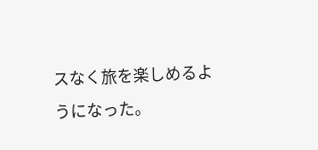スなく旅を楽しめるようになった。